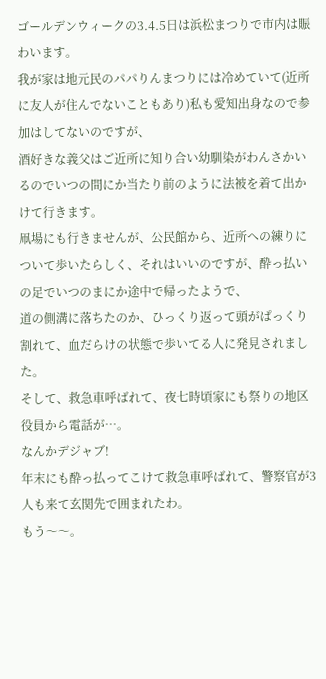ゴールデンウィークの3.4.5日は浜松まつりで市内は賑わいます。
我が家は地元民のパパりんまつりには冷めていて(近所に友人が住んでないこともあり)私も愛知出身なので参加はしてないのですが、
酒好きな義父はご近所に知り合い幼馴染がわんさかいるのでいつの間にか当たり前のように法被を着て出かけて行きます。
凧場にも行きませんが、公民館から、近所への練りについて歩いたらしく、それはいいのですが、酔っ払いの足でいつのまにか途中で帰ったようで、
道の側溝に落ちたのか、ひっくり返って頭がぱっくり割れて、血だらけの状態で歩いてる人に発見されました。
そして、救急車呼ばれて、夜七時頃家にも祭りの地区役員から電話が…。
なんかデジャブ!
年末にも酔っ払ってこけて救急車呼ばれて、警察官が3人も来て玄関先で囲まれたわ。
もう〜〜。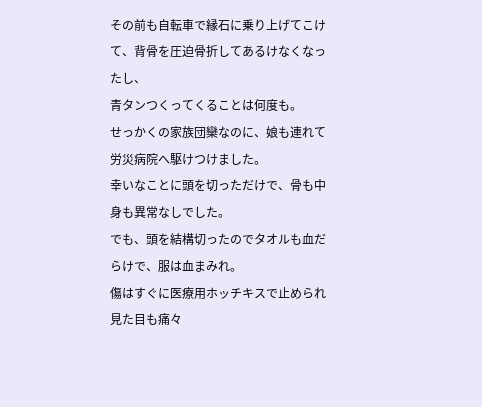その前も自転車で縁石に乗り上げてこけて、背骨を圧迫骨折してあるけなくなったし、
青タンつくってくることは何度も。
せっかくの家族団欒なのに、娘も連れて労災病院へ駆けつけました。
幸いなことに頭を切っただけで、骨も中身も異常なしでした。
でも、頭を結構切ったのでタオルも血だらけで、服は血まみれ。
傷はすぐに医療用ホッチキスで止められ見た目も痛々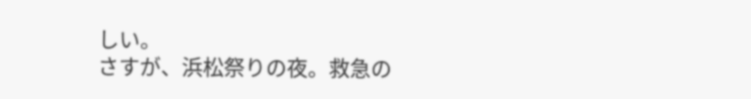しい。
さすが、浜松祭りの夜。救急の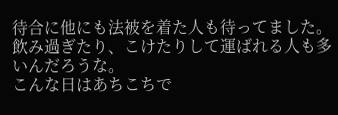待合に他にも法被を着た人も待ってました。
飲み過ぎたり、こけたりして運ばれる人も多いんだろうな。
こんな日はあちこちで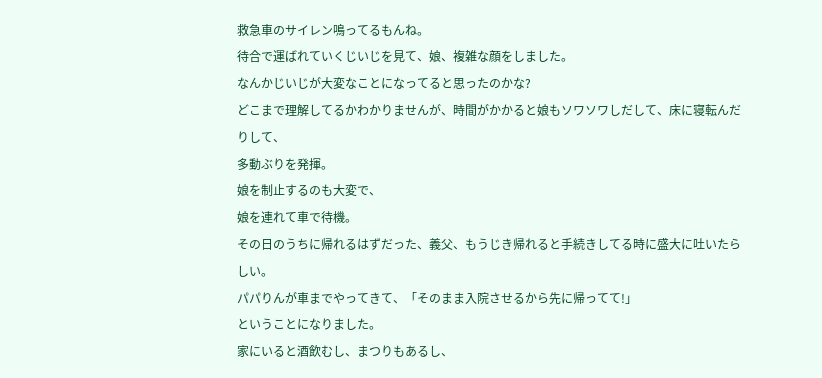救急車のサイレン鳴ってるもんね。
待合で運ばれていくじいじを見て、娘、複雑な顔をしました。
なんかじいじが大変なことになってると思ったのかな?
どこまで理解してるかわかりませんが、時間がかかると娘もソワソワしだして、床に寝転んだりして、
多動ぶりを発揮。
娘を制止するのも大変で、
娘を連れて車で待機。
その日のうちに帰れるはずだった、義父、もうじき帰れると手続きしてる時に盛大に吐いたらしい。
パパりんが車までやってきて、「そのまま入院させるから先に帰ってて!」
ということになりました。
家にいると酒飲むし、まつりもあるし、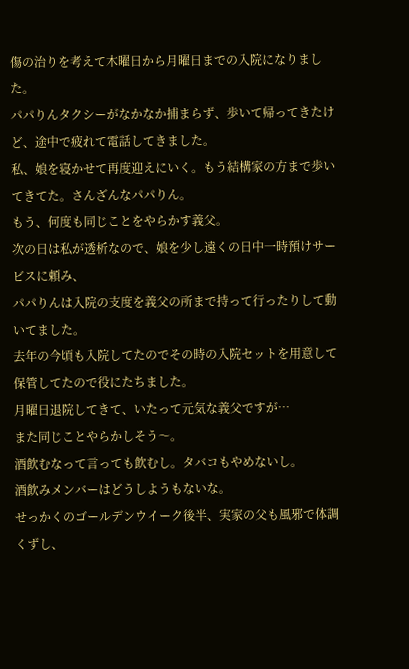傷の治りを考えて木曜日から月曜日までの入院になりました。
パパりんタクシーがなかなか捕まらず、歩いて帰ってきたけど、途中で疲れて電話してきました。
私、娘を寝かせて再度迎えにいく。もう結構家の方まで歩いてきてた。さんざんなパパりん。
もう、何度も同じことをやらかす義父。
次の日は私が透析なので、娘を少し遠くの日中一時預けサービスに頼み、
パパりんは入院の支度を義父の所まで持って行ったりして動いてました。
去年の今頃も入院してたのでその時の入院セットを用意して保管してたので役にたちました。
月曜日退院してきて、いたって元気な義父ですが…
また同じことやらかしそう〜。
酒飲むなって言っても飲むし。タバコもやめないし。
酒飲みメンバーはどうしようもないな。
せっかくのゴールデンウイーク後半、実家の父も風邪で体調くずし、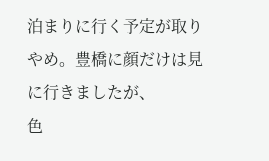泊まりに行く予定が取りやめ。豊橋に顔だけは見に行きましたが、
色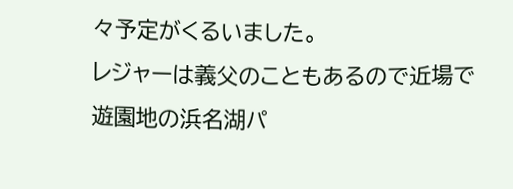々予定がくるいました。
レジャーは義父のこともあるので近場で
遊園地の浜名湖パ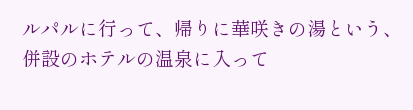ルパルに行って、帰りに華咲きの湯という、併設のホテルの温泉に入って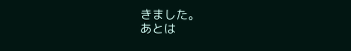きました。
あとは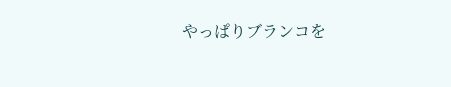やっぱりブランコを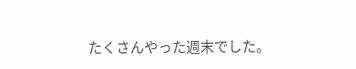たくさんやった週末でした。